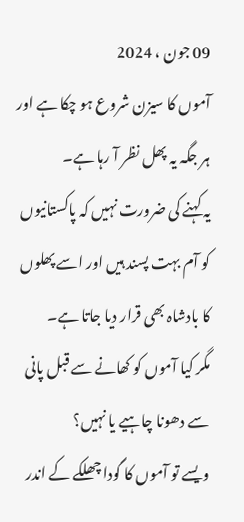09 جون ، 2024
آموں کا سیزن شروع ہو چکا ہے اور ہر جگہ یہ پھل نظر آ رہا ہے۔
یہ کہنے کی ضرورت نہیں کہ پاکستانیوں کو آم بہت پسند ہیں اور اسے پھلوں کا بادشاہ بھی قرار دیا جاتا ہے۔
مگر کیا آموں کو کھانے سے قبل پانی سے دھونا چاہیے یا نہیں؟
ویسے تو آموں کا گودا چھلکے کے اندر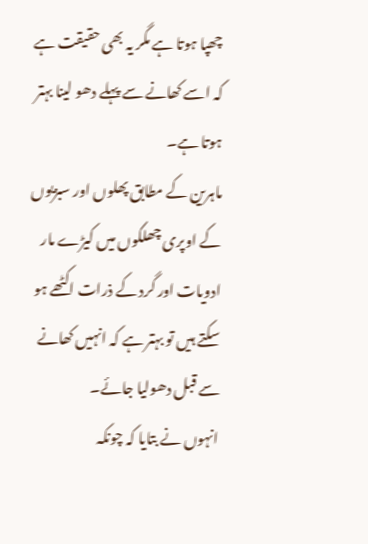چھپا ہوتا ہے مگر یہ بھی حقیقت ہے کہ اسے کھانے سے پہلے دھو لینا بہتر ہوتا ہے۔
ماہرین کے مطابق پھلوں اور سبزیوں کے اوپری چھلکوں میں کیڑے مار ادویات اور گرد کے ذرات اکٹھے ہو سکتے ہیں تو بہتر ہے کہ انہیں کھانے سے قبل دھولیا جائے۔
انہوں نے بتایا کہ چونکہ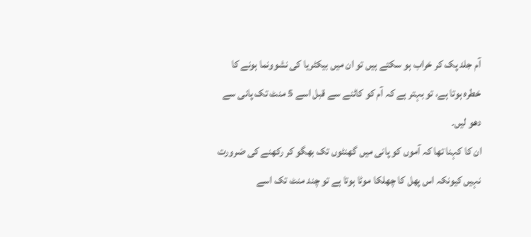آم جلد پک کر خراب ہو سکتے ہیں تو ان میں بیکٹریا کی نشوونما ہونے کا خطرہ ہوتا ہے، تو بہتر ہے کہ آم کو کاٹنے سے قبل اسے 5 منٹ تک پانی سے دھو لیں۔
ان کا کہنا تھا کہ آموں کو پانی میں گھنٹوں تک بھگو کر رکھنے کی ضرورت نہیں کیونکہ اس پھل کا چھلکا موٹا ہوتا ہے تو چند منٹ تک اسے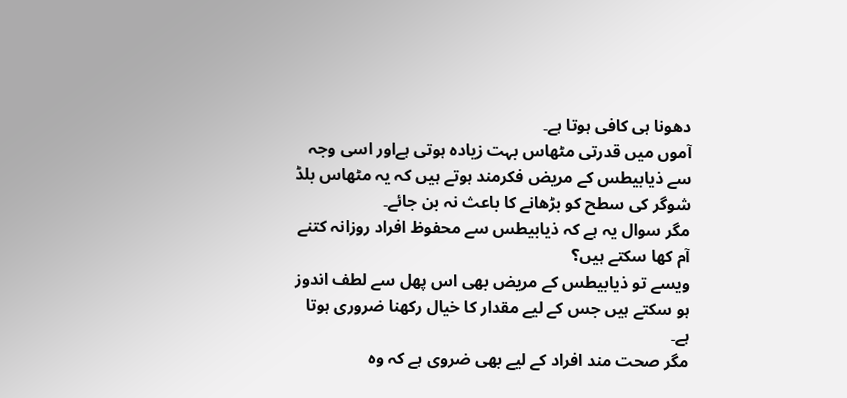دھونا ہی کافی ہوتا ہے۔
آموں میں قدرتی مٹھاس بہت زیادہ ہوتی ہےاور اسی وجہ سے ذیابیطس کے مریض فکرمند ہوتے ہیں کہ یہ مٹھاس بلڈ شوگر کی سطح کو بڑھانے کا باعث نہ بن جائے۔
مگر سوال یہ ہے کہ ذیابیطس سے محفوظ افراد روزانہ کتنے آم کھا سکتے ہیں؟
ویسے تو ذیابیطس کے مریض بھی اس پھل سے لطف اندوز ہو سکتے ہیں جس کے لیے مقدار کا خیال رکھنا ضروری ہوتا ہے۔
مگر صحت مند افراد کے لیے بھی ضروی ہے کہ وہ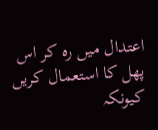اعتدال میں رہ کر اس پھل کا استعمال کریں کیونکہ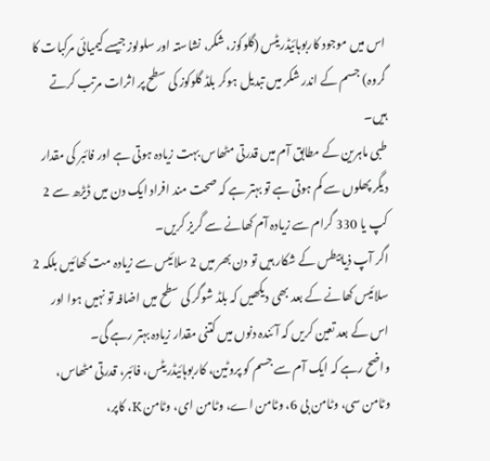اس میں موجود کاربوہائیڈریٹس (گلوکوز، شکر، نشاستہ اور سلولوز جیسے کیمیائی مرکبات کا گروہ) جسم کے اندر شکر میں تبدیل ہوکر بلڈ گلوکوز کی سطح پر اثرات مرتب کرتے ہیں۔
طبی ماہرین کے مطابق آم میں قدرتی مٹھاس بہت زیادہ ہوتی ہے اور فائبر کی مقدار دیگر پھلوں سے کم ہوتی ہے تو بہتر ہے کہ صحت مند افراد ایک دن میں ڈیڑھ سے 2 کپ یا 330 گرام سے زیادہ آم کھانے سے گریز کریں۔
اگر آپ ذیابیطس کے شکار ہیں تو دن بھر میں 2 سلائیس سے زیادہ مت کھائیں بلکہ 2 سلائیس کھانے کے بعد بھی دیکھیں کہ بلڈ شوگر کی سطح میں اضافہ تو نہیں ہوا اور اس کے بعد تعین کریں کہ آئندہ دنوں میں کتنی مقدار زیادہ بہتر رہے گی۔
واضح رہے کہ ایک آم سے جسم کو پروٹین، کاربوہائیڈریٹس، فائبر، قدرتی مٹھاس، وٹامن سی، وٹامن بی 6، وٹامن اے، وٹامن ای، وٹامن K، کاپر،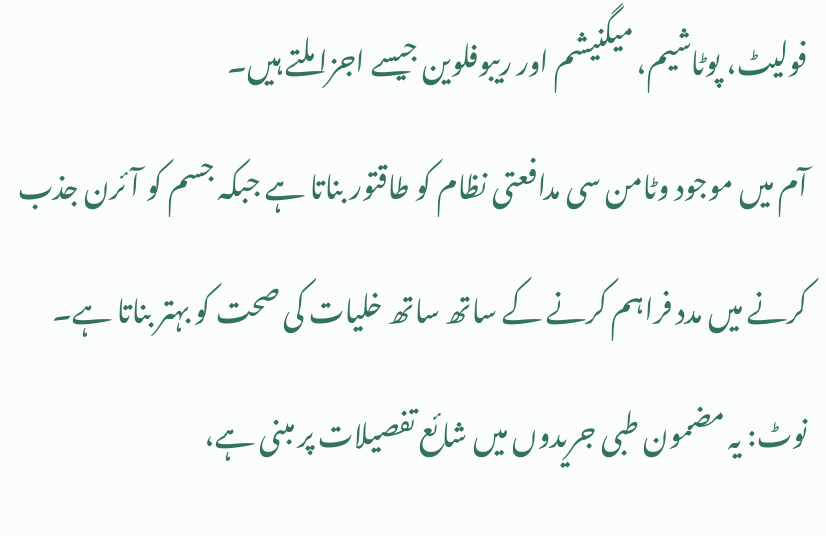فولیٹ، پوٹاشیم، میگنیشم اور ریبوفلوین جیسے اجزا ملتے ہیں۔
آم میں موجود وٹامن سی مدافعتی نظام کو طاقتور بناتا ہے جبکہ جسم کو آئرن جذب کرنے میں مدد فراہم کرنے کے ساتھ ساتھ خلیات کی صحت کو بہتر بناتا ہے۔
نوٹ: یہ مضمون طبی جریدوں میں شائع تفصیلات پر مبنی ہے،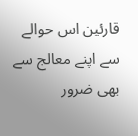قارئین اس حوالے سے اپنے معالج سے بھی ضرور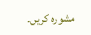مشورہ کریں۔